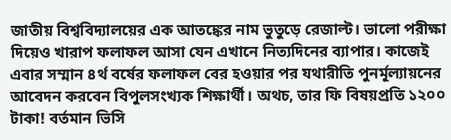জাতীয় বিশ্ববিদ্যালয়ের এক আতঙ্কের নাম ভুতুড়ে রেজাল্ট। ভালো পরীক্ষা দিয়েও খারাপ ফলাফল আসা যেন এখানে নিত্যদিনের ব্যাপার। কাজেই এবার সম্মান ৪র্থ বর্ষের ফলাফল বের হওয়ার পর যথারীতি পুনর্মূল্যায়নের আবেদন করবেন বিপুলসংখ্যক শিক্ষার্থী। অথচ, তার ফি বিষয়প্রতি ১২০০ টাকা! বর্তমান ভিসি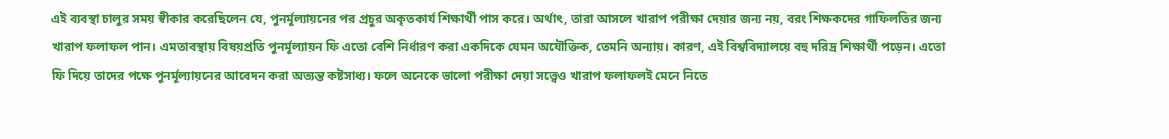এই ব্যবস্থা চালুর সময় স্বীকার করেছিলেন যে, পুনর্মূল্যায়নের পর প্রচুর অকৃতকার্য শিক্ষার্থী পাস করে। অর্থাৎ, তারা আসলে খারাপ পরীক্ষা দেয়ার জন্য নয়, বরং শিক্ষকদের গাফিলতির জন্য খারাপ ফলাফল পান। এমতাবস্থায় বিষয়প্রতি পুনর্মূল্যায়ন ফি এতো বেশি নির্ধারণ করা একদিকে যেমন অযৌক্তিক, তেমনি অন্যায়। কারণ, এই বিশ্ববিদ্যালয়ে বহু দরিদ্র শিক্ষার্থী পড়েন। এতো ফি দিয়ে তাদের পক্ষে পুনর্মূল্যায়নের আবেদন করা অত্যন্ত কষ্টসাধ্য। ফলে অনেকে ভালো পরীক্ষা দেয়া সত্ত্বেও খারাপ ফলাফলই মেনে নিতে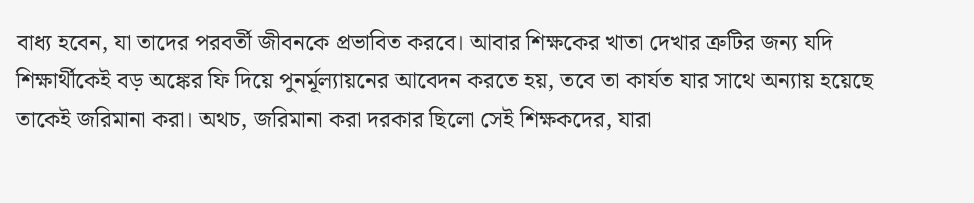বাধ্য হবেন, যা তাদের পরবর্তী জীবনকে প্রভাবিত করবে। আবার শিক্ষকের খাতা দেখার ত্রুটির জন্য যদি শিক্ষার্থীকেই বড় অঙ্কের ফি দিয়ে পুনর্মূল্যায়নের আবেদন করতে হয়, তবে তা কার্যত যার সাথে অন্যায় হয়েছে তাকেই জরিমানা করা। অথচ, জরিমানা করা দরকার ছিলো সেই শিক্ষকদের, যারা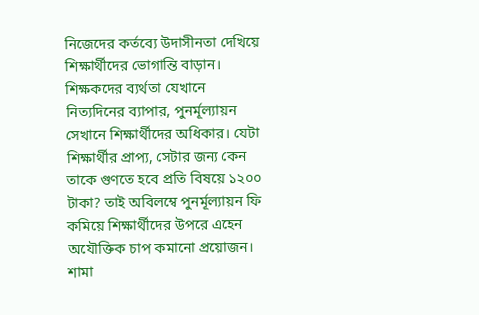নিজেদের কর্তব্যে উদাসীনতা দেখিয়ে শিক্ষার্থীদের ভোগান্তি বাড়ান। শিক্ষকদের ব্যর্থতা যেখানে নিত্যদিনের ব্যাপার, পুনর্মূল্যায়ন সেখানে শিক্ষার্থীদের অধিকার। যেটা শিক্ষার্থীর প্রাপ্য, সেটার জন্য কেন তাকে গুণতে হবে প্রতি বিষয়ে ১২০০ টাকা? তাই অবিলম্বে পুনর্মূল্যায়ন ফি কমিয়ে শিক্ষার্থীদের উপরে এহেন অযৌক্তিক চাপ কমানো প্রয়োজন।
শামা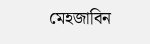মেহজাবিন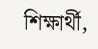শিক্ষার্থী,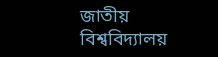জাতীয় বিশ্ববিদ্যালয়